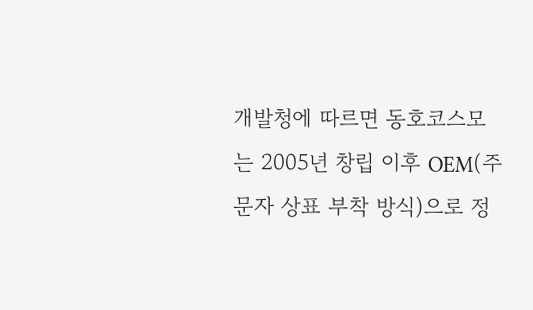개발청에 따르면 동호코스모는 2005년 창립 이후 OEM(주문자 상표 부착 방식)으로 정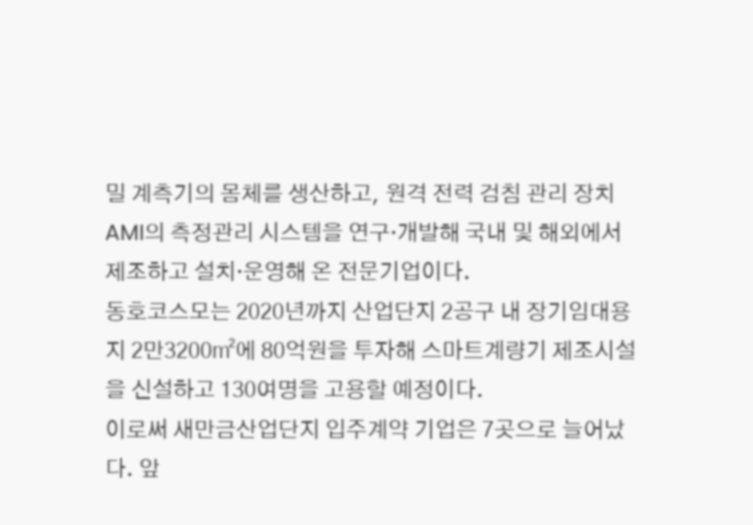밀 계측기의 몸체를 생산하고, 원격 전력 검침 관리 장치 AMI의 측정관리 시스템을 연구·개발해 국내 및 해외에서 제조하고 설치·운영해 온 전문기업이다.
동호코스모는 2020년까지 산업단지 2공구 내 장기임대용지 2만3200㎡에 80억원을 투자해 스마트계량기 제조시설을 신설하고 130여명을 고용할 예정이다.
이로써 새만금산업단지 입주계약 기업은 7곳으로 늘어났다. 앞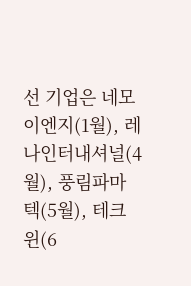선 기업은 네모이엔지(1월), 레나인터내셔널(4월), 풍림파마텍(5월), 테크윈(6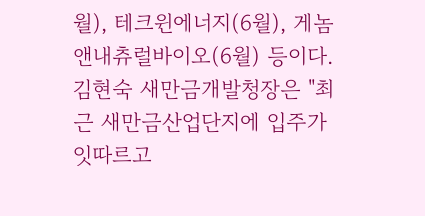월), 테크윈에너지(6월), 게놈앤내츄럴바이오(6월) 등이다.
김현숙 새만금개발청장은 "최근 새만금산업단지에 입주가 잇따르고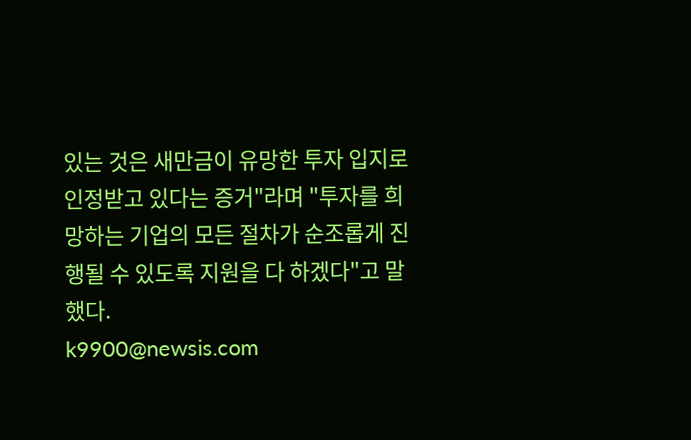있는 것은 새만금이 유망한 투자 입지로 인정받고 있다는 증거"라며 "투자를 희망하는 기업의 모든 절차가 순조롭게 진행될 수 있도록 지원을 다 하겠다"고 말했다.
k9900@newsis.com